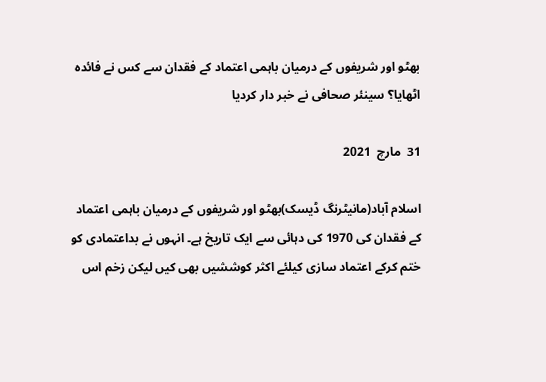بھٹو اور شریفوں کے درمیان باہمی اعتماد کے فقدان سے کس نے فائدہ اٹھایا؟ سینئر صحافی نے خبر دار کردیا

31  مارچ  2021

اسلام آباد(مانیٹرنگ ڈیسک)بھٹو اور شریفوں کے درمیان باہمی اعتماد کے فقدان کی 1970 کی دہائی سے ایک تاریخ ہے۔ انہوں نے بداعتمادی کو ختم کرکے اعتماد سازی کیلئے اکثر کوششیں بھی کیں لیکن زخم اس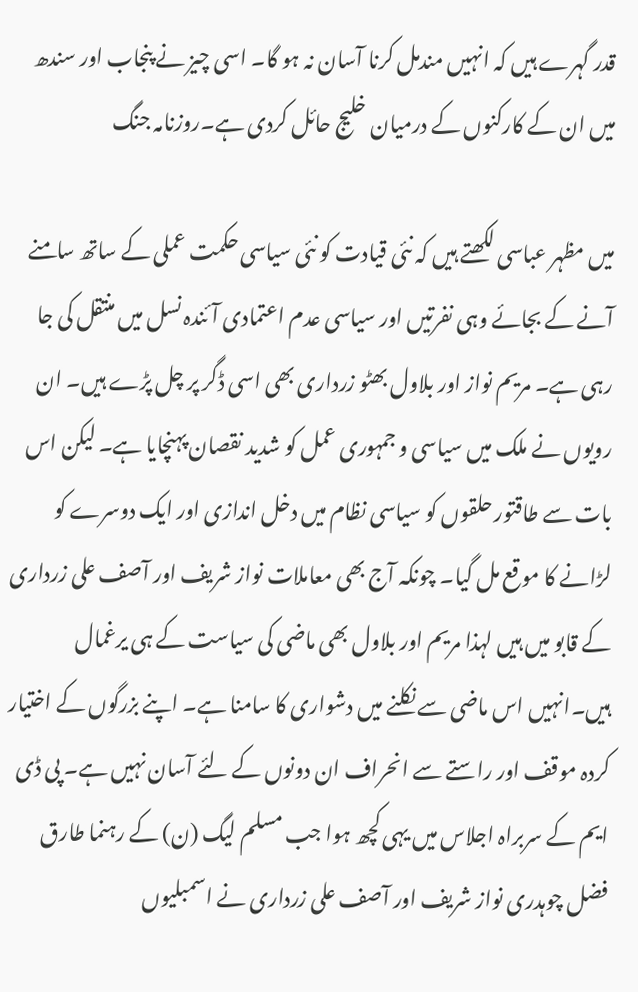قدر گہرے ہیں کہ انہیں مندمل کرنا آسان نہ ہو گا۔ اسی چیز نے پنجاب اور سندھ میں ان کے کارکنوں کے درمیان خلیج حائل کردی ہے۔روزنامہ جنگ

میں مظہر عباسی لکھتے ہیں کہ نئی قیادت کو نئی سیاسی حکمت عملی کے ساتھ سامنے آنے کے بجائے وہی نفرتیں اور سیاسی عدم اعتمادی آئندہ نسل میں منتقل کی جا رہی ہے۔ مریم نواز اور بلاول بھٹو زرداری بھی اسی ڈگر پر چل پڑے ہیں۔ ان رویوں نے ملک میں سیاسی و جمہوری عمل کو شدید نقصان پہنچایا ہے۔ لیکن اس بات سے طاقتور حلقوں کو سیاسی نظام میں دخل اندازی اور ایک دوسرے کو لڑانے کا موقع مل گیا۔ چونکہ آج بھی معاملات نواز شریف اور آصف علی زرداری کے قابو میں ہیں لہذا مریم اور بلاول بھی ماضی کی سیاست کے ہی یرغمال ہیں۔انہیں اس ماضی سے نکلنے میں دشواری کا سامنا ہے۔ اپنے بزرگوں کے اختیار کردہ موقف اور راستے سے انحراف ان دونوں کے لئے آسان نہیں ہے۔ پی ڈی ایم کے سربراہ اجلاس میں یہی کچھ ہوا جب مسلم لیگ (ن) کے رہنما طارق فضل چوہدری نواز شریف اور آصف علی زرداری نے اسمبلیوں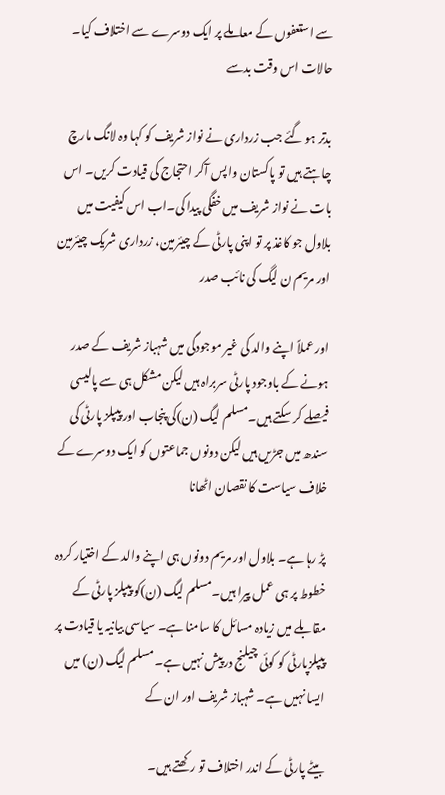سے استعفوں کے معاملے پر ایک دوسرے سے اختلاف کیا۔ حالات اس وقت بدسے

بدتر ہو گئے جب زرداری نے نواز شریف کو کہا وہ لانگ مارچ چاہتے ہیں تو پاکستان واپس آکر احتجاج کی قیادت کریں۔ اس بات نے نواز شریف میں خفگی پیدا کی۔اب اس کیفیت میں بلاول جو کاغذ پر تو اپنی پارٹی کے چیئرمین، زرداری شریک چیئرمین اور مریم ن لیگ کی نائب صدر

اور عملاً اپنے والد کی غیر موجودگی میں شہباز شریف کے صدر ہونے کے باوجود پارٹی سربراہ ہیں لیکن مشکل ہی سے پالیسی فیصلے کر سکتے ہیں۔مسلم لیگ (ن)کی پنجاب اور پیپلز پارٹی کی سندھ میں جڑیں ہیں لیکن دونوں جماعتوں کو ایک دوسرے کے خلاف سیاست کا نقصان اٹھانا

پڑ رہا ہے۔ بلاول اور مریم دونوں ہی اپنے والد کے اختیار کردہ خطوط پر ہی عمل پیرا ہیں۔مسلم لیگ (ن)کو پیپلز پارٹی کے مقابلے میں زیادہ مسائل کا سامنا ہے۔ سیاسی بیانیہ یا قیادت پر پیپلزپارٹی کو کوئی چیلنج درپیش نہیں ہے۔ مسلم لیگ (ن) میں ایسا نہیں ہے۔ شہباز شریف اور ان کے

بیٹے پارٹی کے اندر اختلاف تو رکھتے ہیں۔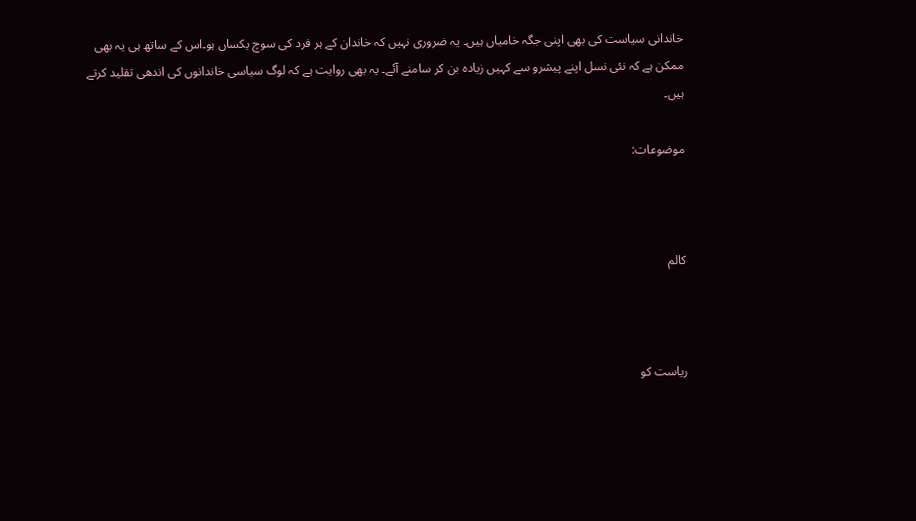خاندانی سیاست کی بھی اپنی جگہ خامیاں ہیں۔ یہ ضروری نہیں کہ خاندان کے ہر فرد کی سوچ یکساں ہو۔اس کے ساتھ ہی یہ بھی ممکن ہے کہ نئی نسل اپنے پیشرو سے کہیں زیادہ بن کر سامنے آئے۔ یہ بھی روایت ہے کہ لوگ سیاسی خاندانوں کی اندھی تقلید کرتے ہیں۔

موضوعات:



کالم



ریاست کو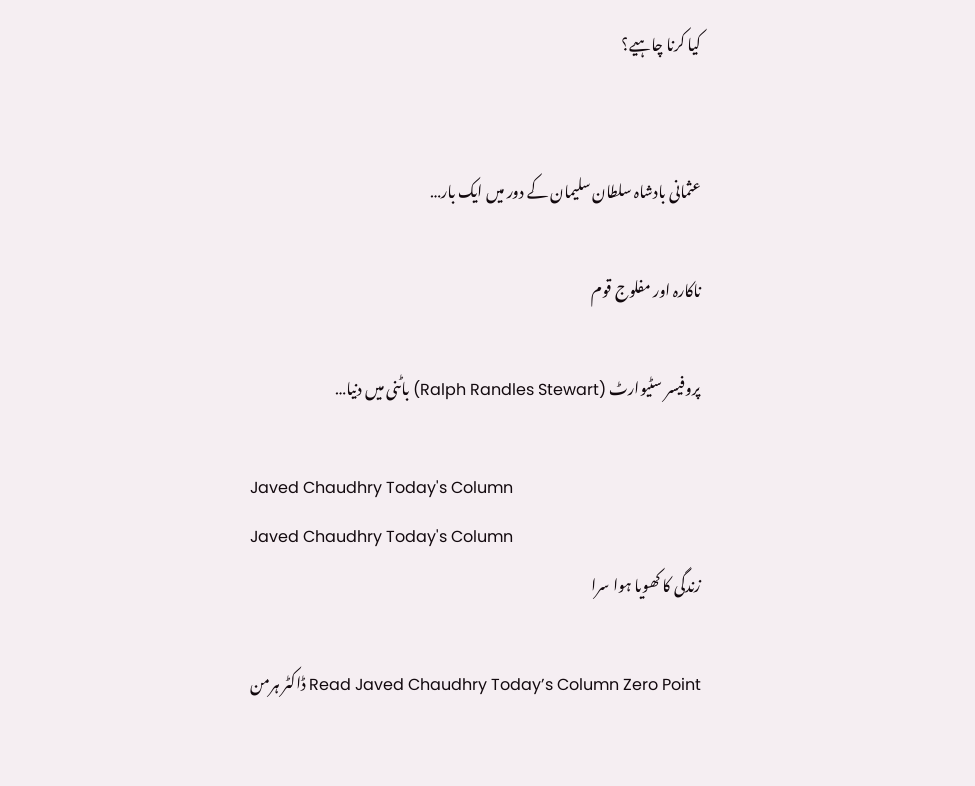کیا کرنا چاہیے؟


عثمانی بادشاہ سلطان سلیمان کے دور میں ایک بار…

ناکارہ اور مفلوج قوم

پروفیسر سٹیوارٹ (Ralph Randles Stewart) باٹنی میں دنیا…

Javed Chaudhry Today's Column
Javed Chaudhry Today's Column
زندگی کا کھویا ہوا سرا

Read Javed Chaudhry Today’s Column Zero Point ڈاکٹر ہرمن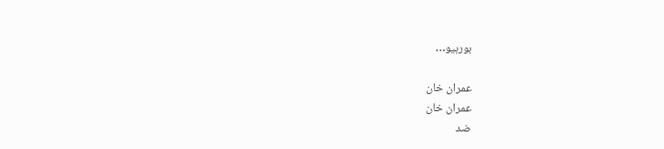بورہیو…

عمران خان
عمران خان
ضد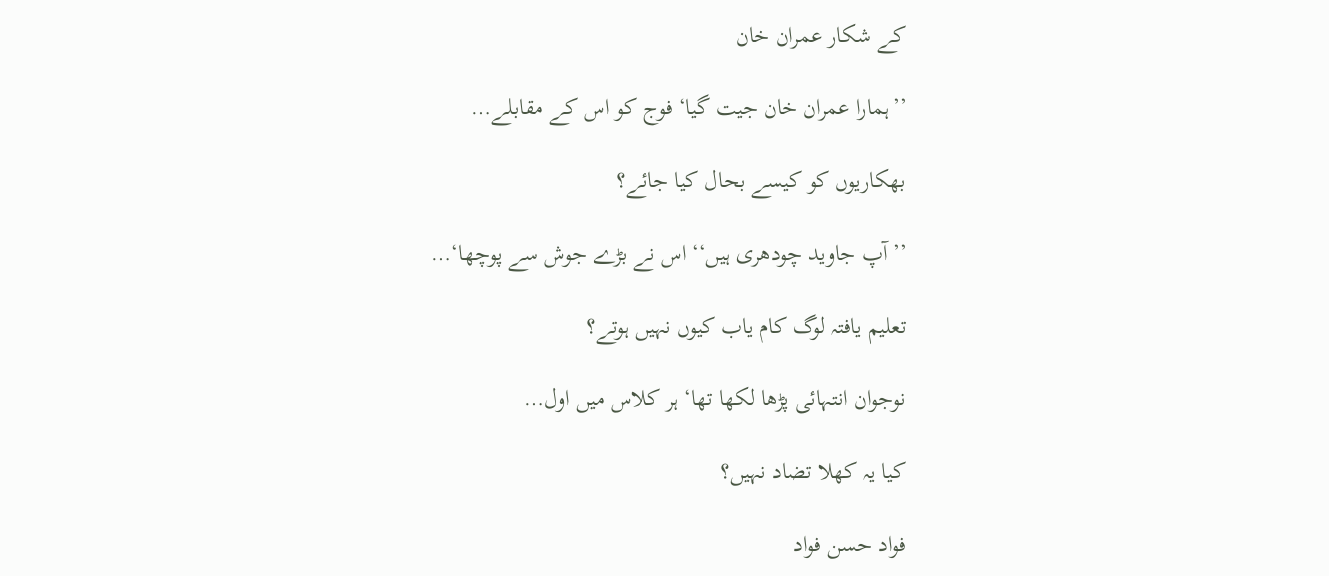کے شکار عمران خان

’’ہمارا عمران خان جیت گیا‘ فوج کو اس کے مقابلے…

بھکاریوں کو کیسے بحال کیا جائے؟

’’آپ جاوید چودھری ہیں‘‘ اس نے بڑے جوش سے پوچھا‘…

تعلیم یافتہ لوگ کام یاب کیوں نہیں ہوتے؟

نوجوان انتہائی پڑھا لکھا تھا‘ ہر کلاس میں اول…

کیا یہ کھلا تضاد نہیں؟

فواد حسن فواد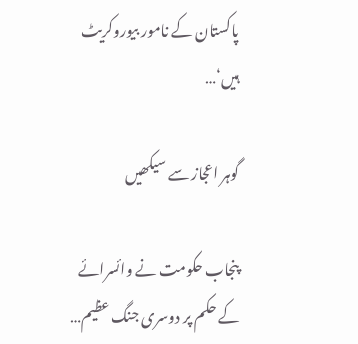پاکستان کے نامور بیوروکریٹ ہیں‘…

گوہر اعجاز سے سیکھیں

پنجاب حکومت نے وائسرائے کے حکم پر دوسری جنگ عظیم…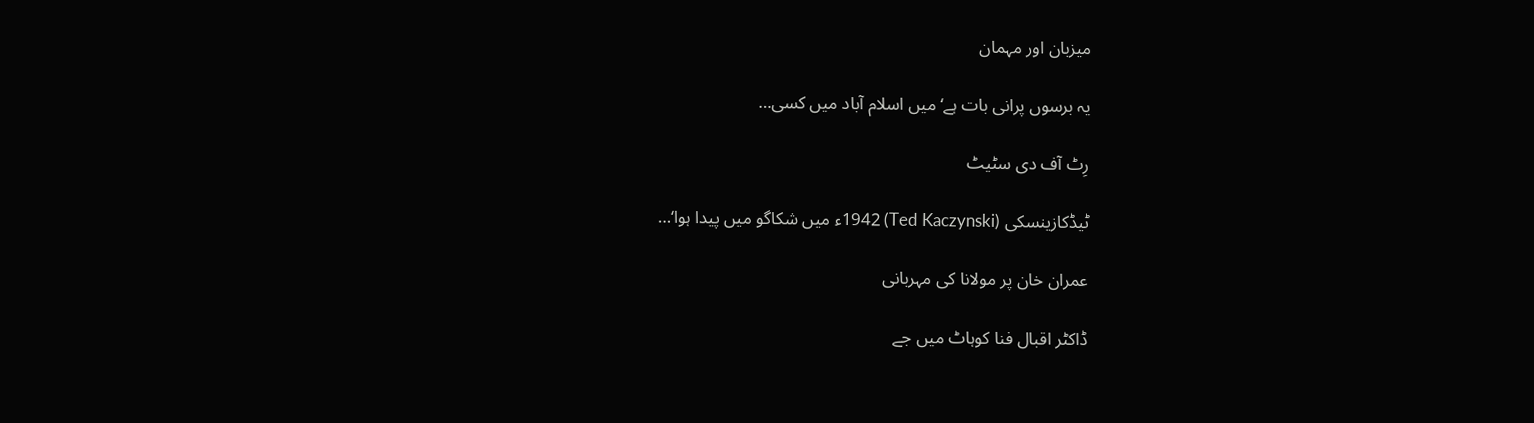میزبان اور مہمان

یہ برسوں پرانی بات ہے‘ میں اسلام آباد میں کسی…

رِٹ آف دی سٹیٹ

ٹیڈکازینسکی (Ted Kaczynski) 1942ء میں شکاگو میں پیدا ہوا‘…

عمران خان پر مولانا کی مہربانی

ڈاکٹر اقبال فنا کوہاٹ میں جے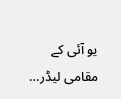یو آئی کے مقامی لیڈر…